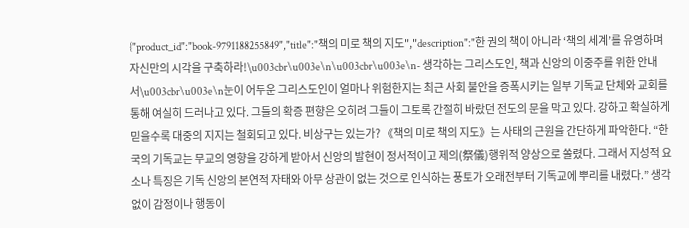{"product_id":"book-9791188255849","title":"책의 미로 책의 지도","description":"한 권의 책이 아니라 ‘책의 세계’를 유영하며 자신만의 시각을 구축하라!\u003cbr\u003e\n\u003cbr\u003e\n- 생각하는 그리스도인, 책과 신앙의 이중주를 위한 안내서\u003cbr\u003e\n눈이 어두운 그리스도인이 얼마나 위험한지는 최근 사회 불안을 증폭시키는 일부 기독교 단체와 교회를 통해 여실히 드러나고 있다. 그들의 확증 편향은 오히려 그들이 그토록 간절히 바랐던 전도의 문을 막고 있다. 강하고 확실하게 믿을수록 대중의 지지는 철회되고 있다. 비상구는 있는가? 《책의 미로 책의 지도》는 사태의 근원을 간단하게 파악한다. “한국의 기독교는 무교의 영향을 강하게 받아서 신앙의 발현이 정서적이고 제의(祭儀)행위적 양상으로 쏠렸다. 그래서 지성적 요소나 특징은 기독 신앙의 본연적 자태와 아무 상관이 없는 것으로 인식하는 풍토가 오래전부터 기독교에 뿌리를 내렸다.” 생각 없이 감정이나 행동이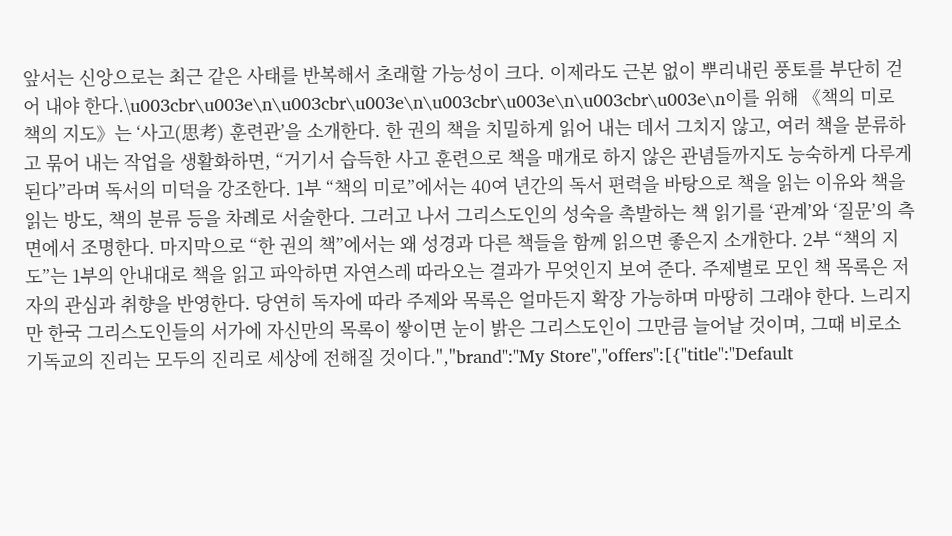앞서는 신앙으로는 최근 같은 사태를 반복해서 초래할 가능성이 크다. 이제라도 근본 없이 뿌리내린 풍토를 부단히 걷어 내야 한다.\u003cbr\u003e\n\u003cbr\u003e\n\u003cbr\u003e\n\u003cbr\u003e\n이를 위해 《책의 미로 책의 지도》는 ‘사고(思考) 훈련관’을 소개한다. 한 권의 책을 치밀하게 읽어 내는 데서 그치지 않고, 여러 책을 분류하고 묶어 내는 작업을 생활화하면, “거기서 습득한 사고 훈련으로 책을 매개로 하지 않은 관념들까지도 능숙하게 다루게 된다”라며 독서의 미덕을 강조한다. 1부 “책의 미로”에서는 40여 년간의 독서 편력을 바탕으로 책을 읽는 이유와 책을 읽는 방도, 책의 분류 등을 차례로 서술한다. 그러고 나서 그리스도인의 성숙을 촉발하는 책 읽기를 ‘관계’와 ‘질문’의 측면에서 조명한다. 마지막으로 “한 권의 책”에서는 왜 성경과 다른 책들을 함께 읽으면 좋은지 소개한다. 2부 “책의 지도”는 1부의 안내대로 책을 읽고 파악하면 자연스레 따라오는 결과가 무엇인지 보여 준다. 주제별로 모인 책 목록은 저자의 관심과 취향을 반영한다. 당연히 독자에 따라 주제와 목록은 얼마든지 확장 가능하며 마땅히 그래야 한다. 느리지만 한국 그리스도인들의 서가에 자신만의 목록이 쌓이면 눈이 밝은 그리스도인이 그만큼 늘어날 것이며, 그때 비로소 기독교의 진리는 모두의 진리로 세상에 전해질 것이다.","brand":"My Store","offers":[{"title":"Default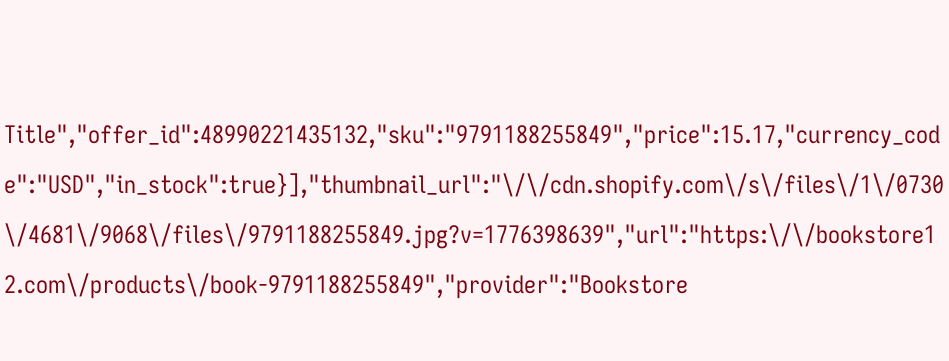Title","offer_id":48990221435132,"sku":"9791188255849","price":15.17,"currency_code":"USD","in_stock":true}],"thumbnail_url":"\/\/cdn.shopify.com\/s\/files\/1\/0730\/4681\/9068\/files\/9791188255849.jpg?v=1776398639","url":"https:\/\/bookstore12.com\/products\/book-9791188255849","provider":"Bookstore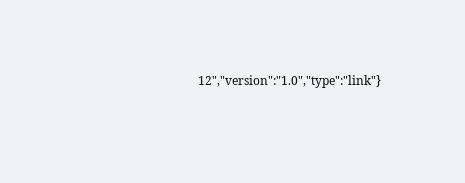12","version":"1.0","type":"link"}